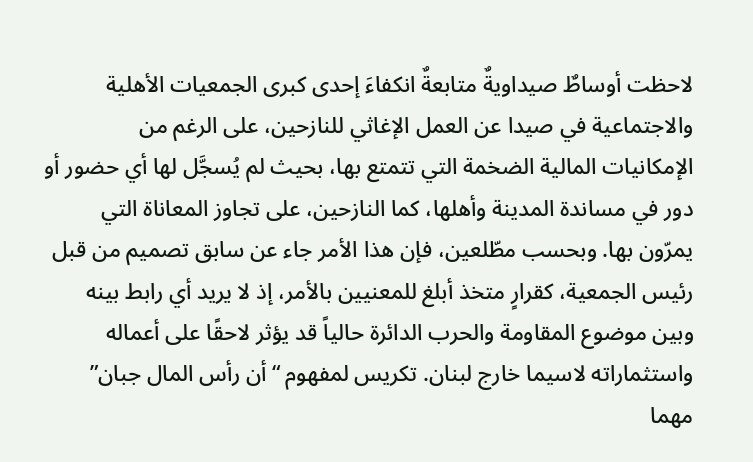لاحظت أوساطٌ صيداويةٌ متابعةٌ انكفاءَ إحدى كبرى الجمعيات الأهلية والاجتماعية في صيدا عن العمل الإغاثي للنازحين، على الرغم من الإمكانيات المالية الضخمة التي تتمتع بها، بحيث لم يُسجَّل لها أي حضور أو دور في مساندة المدينة وأهلها، كما النازحين، على تجاوز المعاناة التي يمرّون بها. وبحسب مطّلعين، فإن هذا الأمر جاء عن سابق تصميم من قبل رئيس الجمعية، كقرارٍ متخذ أبلغ للمعنيين بالأمر، إذ لا يريد أي رابط بينه وبين موضوع المقاومة والحرب الدائرة حالياً قد يؤثر لاحقًا على أعماله واستثماراته لاسيما خارج لبنان. تكريس لمفهوم “أن رأس المال جبان” مهما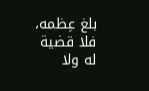بلغ عِظمه، فلا قضية له ولا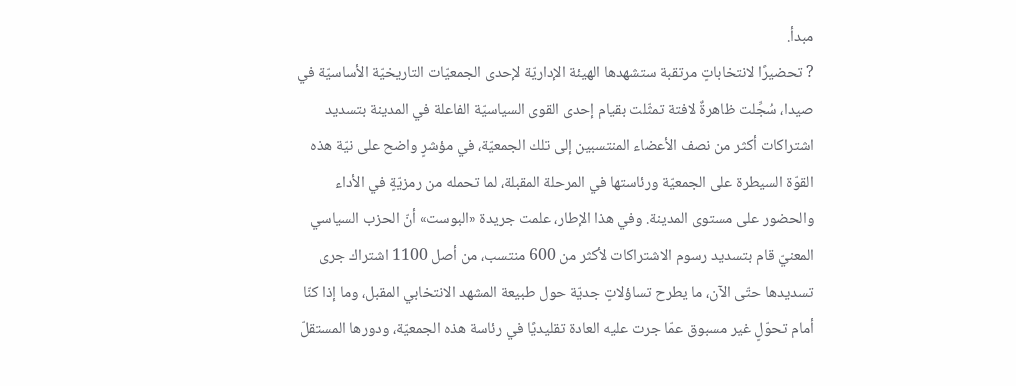مبدأ.
? تحضيرًا لانتخاباتٍ مرتقبة ستشهدها الهيئة الإداريّة لإحدى الجمعيّات التاريخيّة الأساسيّة في صيدا، سُجِّلت ظاهرةٌ لافتة تمثّلت بقيام إحدى القوى السياسيّة الفاعلة في المدينة بتسديد اشتراكات أكثر من نصف الأعضاء المنتسبين إلى تلك الجمعيّة، في مؤشرٍ واضح على نيّة هذه القوّة السيطرة على الجمعيّة ورئاستها في المرحلة المقبلة، لما تحمله من رمزيّةٍ في الأداء والحضور على مستوى المدينة. وفي هذا الإطار، علمت جريدة «البوست» أنّ الحزب السياسي المعنيّ قام بتسديد رسوم الاشتراكات لأكثر من 600 منتسب، من أصل 1100 اشتراك جرى تسديدها حتّى الآن، ما يطرح تساؤلاتٍ جديّة حول طبيعة المشهد الانتخابي المقبل، وما إذا كنّا أمام تحوّلٍ غير مسبوق عمّا جرت عليه العادة تقليديًا في رئاسة هذه الجمعيّة، ودورها المستقلّ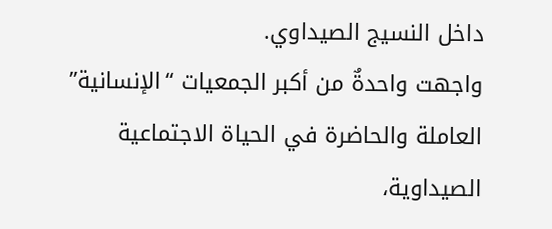داخل النسيج الصيداوي.
واجهت واحدةٌ من أكبر الجمعيات “الإنسانية” العاملة والحاضرة في الحياة الاجتماعية الصيداوية،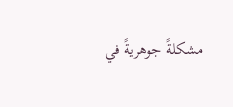مشكلةً جوهريةً في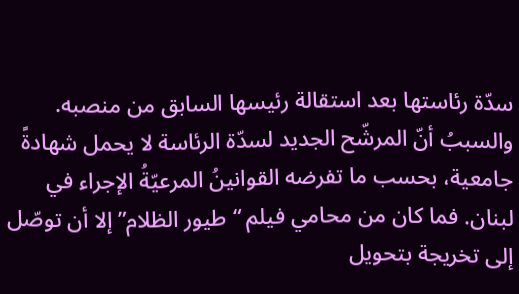سدّة رئاستها بعد استقالة رئيسها السابق من منصبه. والسببُ أنّ المرشّح الجديد لسدّة الرئاسة لا يحمل شهادةً جامعية، بحسب ما تفرضه القوانينُ المرعيّةُ الإجراء في لبنان. فما كان من محامي فيلم “طيور الظلام” إلا أن توصّل إلى تخريجة بتحويل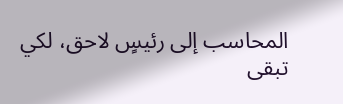المحاسب إلى رئيسٍ لاحق، لكي تبقى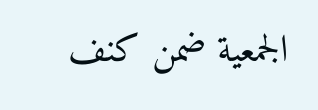الجمعية ضمن كنف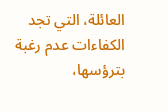العائلة، التي تجد الكفاءات عدم رغبة بترؤسها،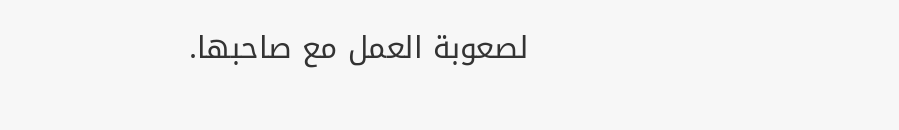لصعوبة العمل مع صاحبها.